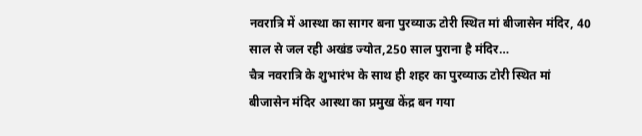नवरात्रि में आस्था का सागर बना पुरव्याऊ टोरी स्थित मां बीजासेन मंदिर, 40 साल से जल रही अखंड ज्योत,250 साल पुराना है मंदिर…
चैत्र नवरात्रि के शुभारंभ के साथ ही शहर का पुरव्याऊ टोरी स्थित मां बीजासेन मंदिर आस्था का प्रमुख केंद्र बन गया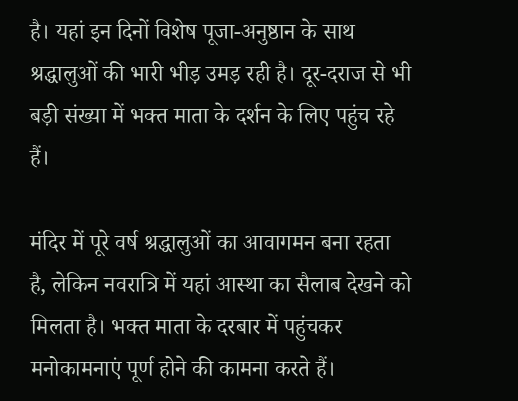है। यहां इन दिनों विशेष पूजा-अनुष्ठान के साथ श्रद्धालुओं की भारी भीड़ उमड़ रही है। दूर-दराज से भी बड़ी संख्या में भक्त माता के दर्शन के लिए पहुंच रहे हैं।

मंदिर में पूरे वर्ष श्रद्धालुओं का आवागमन बना रहता है, लेकिन नवरात्रि में यहां आस्था का सैलाब देखने को मिलता है। भक्त माता के दरबार में पहुंचकर मनोकामनाएं पूर्ण होने की कामना करते हैं।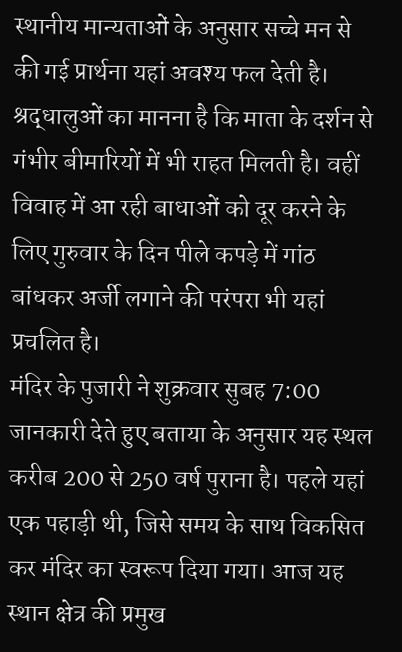स्थानीय मान्यताओं के अनुसार सच्चे मन से की गई प्रार्थना यहां अवश्य फल देती है।
श्रद्धालुओं का मानना है कि माता के दर्शन से गंभीर बीमारियों में भी राहत मिलती है। वहीं विवाह में आ रही बाधाओं को दूर करने के लिए गुरुवार के दिन पीले कपड़े में गांठ बांधकर अर्जी लगाने की परंपरा भी यहां प्रचलित है।
मंदिर के पुजारी ने शुक्रवार सुबह 7:00 जानकारी देते हुए बताया के अनुसार यह स्थल करीब 200 से 250 वर्ष पुराना है। पहले यहां एक पहाड़ी थी, जिसे समय के साथ विकसित कर मंदिर का स्वरूप दिया गया। आज यह स्थान क्षेत्र की प्रमुख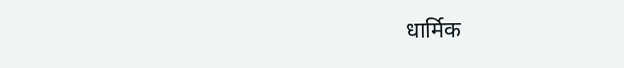धार्मिक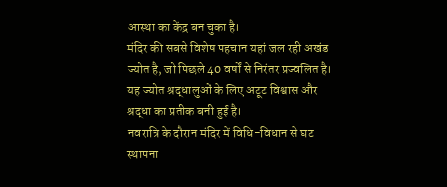आस्था का केंद्र बन चुका है।
मंदिर की सबसे विशेष पहचान यहां जल रही अखंड ज्योत है, जो पिछले 40 वर्षों से निरंतर प्रज्वलित है। यह ज्योत श्रद्धालुओं के लिए अटूट विश्वास और श्रद्धा का प्रतीक बनी हुई है।
नवरात्रि के दौरान मंदिर में विधि-विधान से घट स्थापना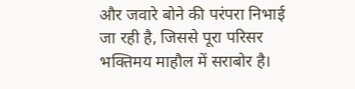और जवारे बोने की परंपरा निभाई जा रही है, जिससे पूरा परिसर भक्तिमय माहौल में सराबोर है।